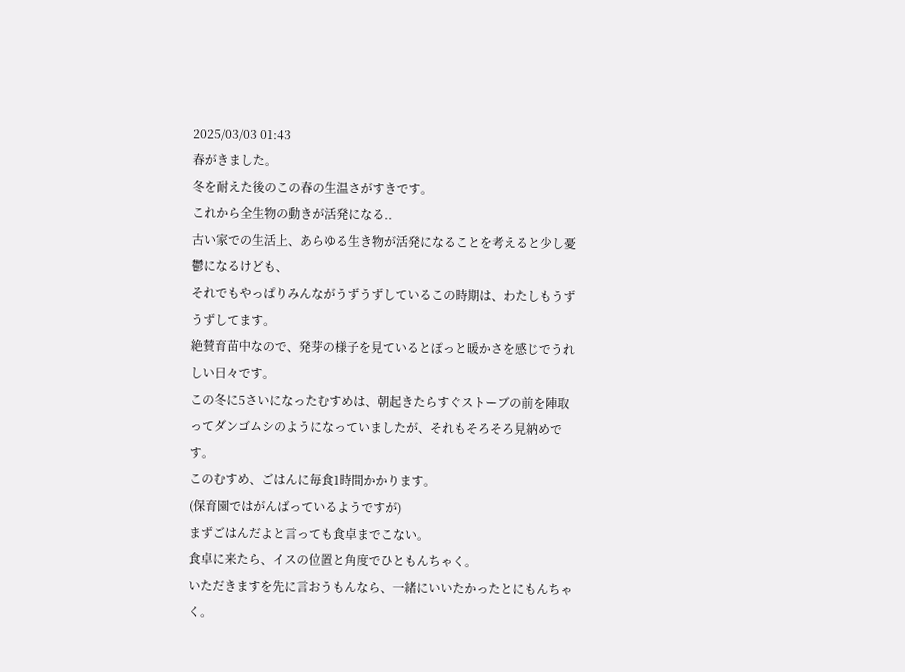2025/03/03 01:43
春がきました。
冬を耐えた後のこの春の生温さがすきです。
これから全生物の動きが活発になる..
古い家での生活上、あらゆる生き物が活発になることを考えると少し憂鬱になるけども、
それでもやっぱりみんながうずうずしているこの時期は、わたしもうずうずしてます。
絶賛育苗中なので、発芽の様子を見ているとぽっと暖かさを感じでうれしい日々です。
この冬に5さいになったむすめは、朝起きたらすぐストーブの前を陣取ってダンゴムシのようになっていましたが、それもそろそろ見納めです。
このむすめ、ごはんに毎食1時間かかります。
(保育園ではがんばっているようですが)
まずごはんだよと言っても食卓までこない。
食卓に来たら、イスの位置と角度でひともんちゃく。
いただきますを先に言おうもんなら、一緒にいいたかったとにもんちゃく。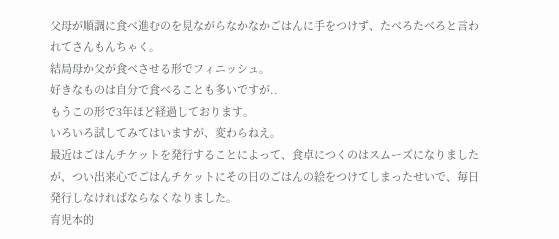父母が順調に食べ進むのを見ながらなかなかごはんに手をつけず、たべろたべろと言われてさんもんちゃく。
結局母か父が食べさせる形でフィニッシュ。
好きなものは自分で食べることも多いですが..
もうこの形で3年ほど経過しております。
いろいろ試してみてはいますが、変わらねえ。
最近はごはんチケットを発行することによって、食卓につくのはスムーズになりましたが、つい出来心でごはんチケットにその日のごはんの絵をつけてしまったせいで、毎日発行しなければならなくなりました。
育児本的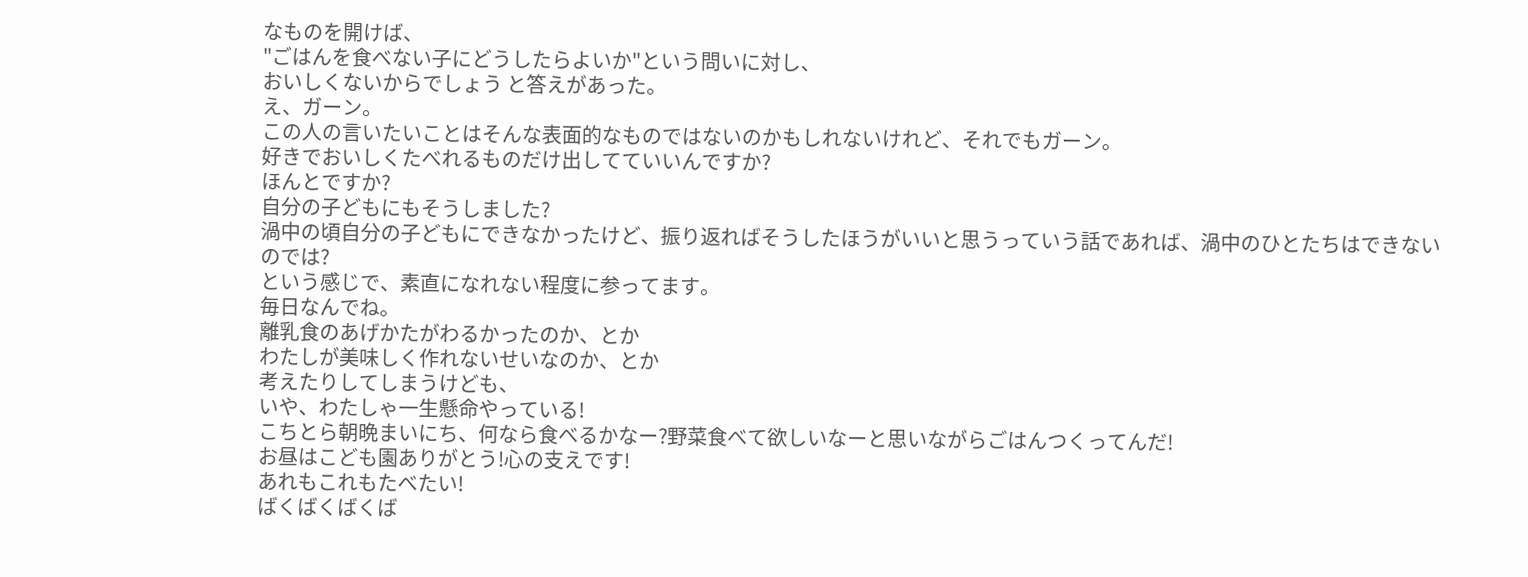なものを開けば、
"ごはんを食べない子にどうしたらよいか"という問いに対し、
おいしくないからでしょう と答えがあった。
え、ガーン。
この人の言いたいことはそんな表面的なものではないのかもしれないけれど、それでもガーン。
好きでおいしくたべれるものだけ出してていいんですか?
ほんとですか?
自分の子どもにもそうしました?
渦中の頃自分の子どもにできなかったけど、振り返ればそうしたほうがいいと思うっていう話であれば、渦中のひとたちはできないのでは?
という感じで、素直になれない程度に参ってます。
毎日なんでね。
離乳食のあげかたがわるかったのか、とか
わたしが美味しく作れないせいなのか、とか
考えたりしてしまうけども、
いや、わたしゃ一生懸命やっている!
こちとら朝晩まいにち、何なら食べるかなー?野菜食べて欲しいなーと思いながらごはんつくってんだ!
お昼はこども園ありがとう!心の支えです!
あれもこれもたべたい!
ばくばくばくば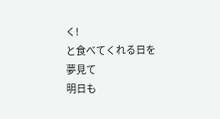く!
と食べてくれる日を夢見て
明日も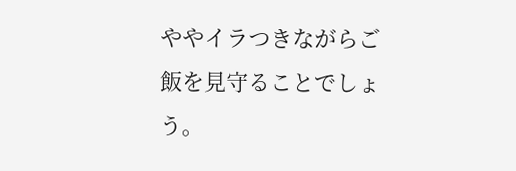ややイラつきながらご飯を見守ることでしょう。